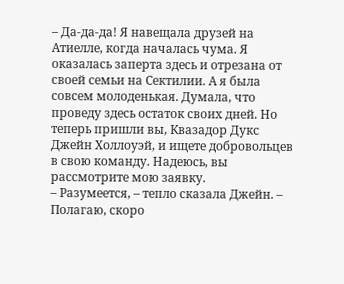– Да-да-да! Я навещала друзей на Атиелле, когда началась чума. Я оказалась заперта здесь и отрезана от своей семьи на Сектилии. А я была совсем молоденькая. Думала, что проведу здесь остаток своих дней. Но теперь пришли вы, Квазадор Дукс Джейн Холлоуэй, и ищете добровольцев в свою команду. Надеюсь, вы рассмотрите мою заявку.
– Разумеется, – тепло сказала Джейн. – Полагаю, скоро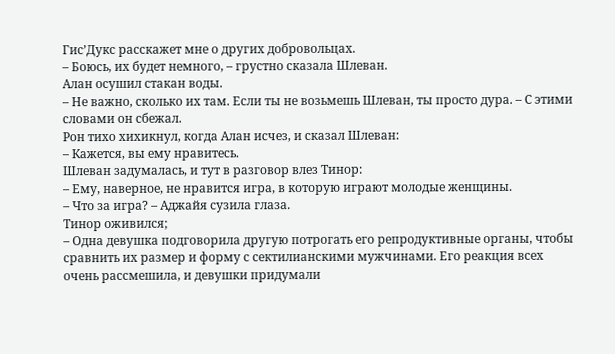Гис’Дукс расскажет мне о других добровольцах.
– Боюсь, их будет немного, – грустно сказала Шлеван.
Алан осушил стакан воды.
– Не важно, сколько их там. Если ты не возьмешь Шлеван, ты просто дура. – С этими словами он сбежал.
Рон тихо хихикнул, когда Алан исчез, и сказал Шлеван:
– Кажется, вы ему нравитесь.
Шлеван задумалась, и тут в разговор влез Тинор:
– Ему, наверное, не нравится игра, в которую играют молодые женщины.
– Что за игра? – Аджайя сузила глаза.
Тинор оживился;
– Одна девушка подговорила другую потрогать его репродуктивные органы, чтобы сравнить их размер и форму с сектилианскими мужчинами. Его реакция всех очень рассмешила, и девушки придумали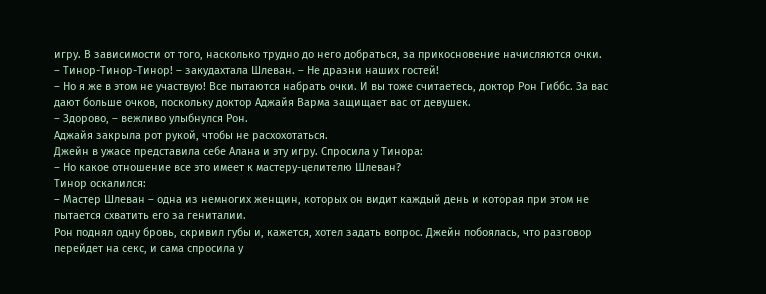игру. В зависимости от того, насколько трудно до него добраться, за прикосновение начисляются очки.
– Тинор-Тинор-Тинор! – закудахтала Шлеван. – Не дразни наших гостей!
– Но я же в этом не участвую! Все пытаются набрать очки. И вы тоже считаетесь, доктор Рон Гиббс. За вас дают больше очков, поскольку доктор Аджайя Варма защищает вас от девушек.
– Здорово, – вежливо улыбнулся Рон.
Аджайя закрыла рот рукой, чтобы не расхохотаться.
Джейн в ужасе представила себе Алана и эту игру. Спросила у Тинора:
– Но какое отношение все это имеет к мастеру-целителю Шлеван?
Тинор оскалился:
– Мастер Шлеван – одна из немногих женщин, которых он видит каждый день и которая при этом не пытается схватить его за гениталии.
Рон поднял одну бровь, скривил губы и, кажется, хотел задать вопрос. Джейн побоялась, что разговор перейдет на секс, и сама спросила у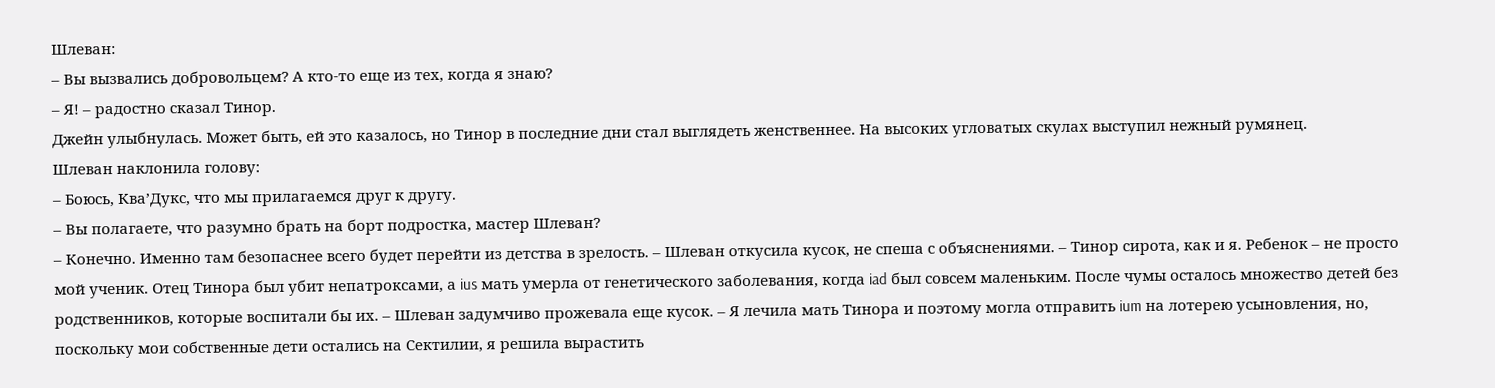Шлеван:
– Вы вызвались добровольцем? А кто-то еще из тех, когда я знаю?
– Я! – радостно сказал Тинор.
Джейн улыбнулась. Может быть, ей это казалось, но Тинор в последние дни стал выглядеть женственнее. На высоких угловатых скулах выступил нежный румянец.
Шлеван наклонила голову:
– Боюсь, Ква’Дукс, что мы прилагаемся друг к другу.
– Вы полагаете, что разумно брать на борт подростка, мастер Шлеван?
– Конечно. Именно там безопаснее всего будет перейти из детства в зрелость. – Шлеван откусила кусок, не спеша с объяснениями. – Тинор сирота, как и я. Ребенок – не просто мой ученик. Отец Тинора был убит непатроксами, а ius мать умерла от генетического заболевания, когда iad был совсем маленьким. После чумы осталось множество детей без родственников, которые воспитали бы их. – Шлеван задумчиво прожевала еще кусок. – Я лечила мать Тинора и поэтому могла отправить ium на лотерею усыновления, но, поскольку мои собственные дети остались на Сектилии, я решила вырастить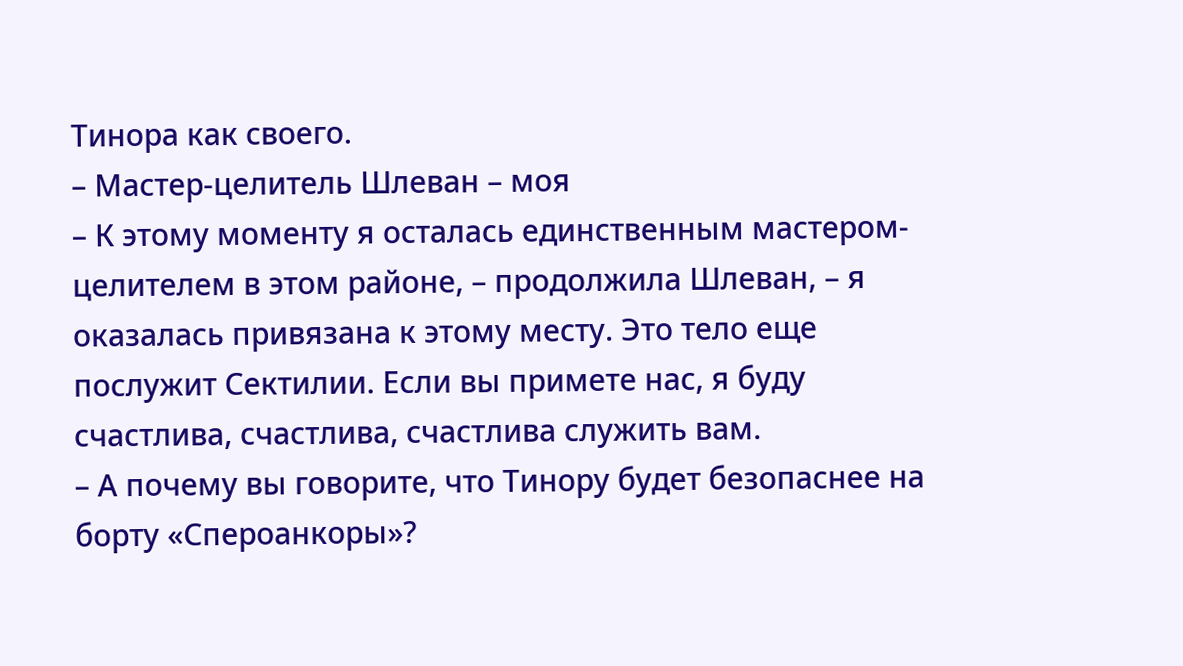Тинора как своего.
– Мастер-целитель Шлеван – моя
– К этому моменту я осталась единственным мастером-целителем в этом районе, – продолжила Шлеван, – я оказалась привязана к этому месту. Это тело еще послужит Сектилии. Если вы примете нас, я буду счастлива, счастлива, счастлива служить вам.
– А почему вы говорите, что Тинору будет безопаснее на борту «Спероанкоры»?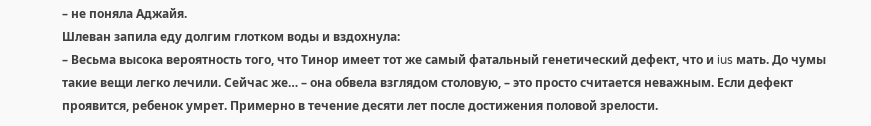– не поняла Аджайя.
Шлеван запила еду долгим глотком воды и вздохнула:
– Весьма высока вероятность того, что Тинор имеет тот же самый фатальный генетический дефект, что и ius мать. До чумы такие вещи легко лечили. Сейчас же… – она обвела взглядом столовую, – это просто считается неважным. Если дефект проявится, ребенок умрет. Примерно в течение десяти лет после достижения половой зрелости.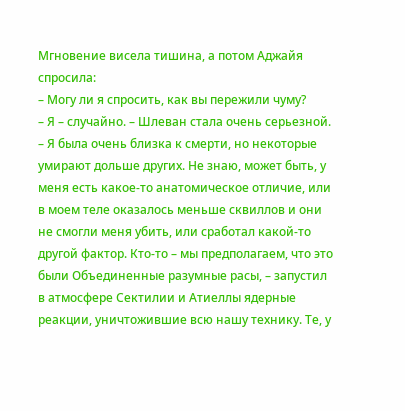Мгновение висела тишина, а потом Аджайя спросила:
– Могу ли я спросить, как вы пережили чуму?
– Я – случайно. – Шлеван стала очень серьезной. – Я была очень близка к смерти, но некоторые умирают дольше других. Не знаю, может быть, у меня есть какое-то анатомическое отличие, или в моем теле оказалось меньше сквиллов и они не смогли меня убить, или сработал какой-то другой фактор. Кто-то – мы предполагаем, что это были Объединенные разумные расы, – запустил в атмосфере Сектилии и Атиеллы ядерные реакции, уничтожившие всю нашу технику. Те, у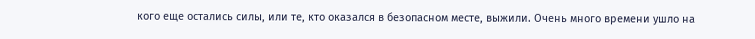кого еще остались силы, или те, кто оказался в безопасном месте, выжили. Очень много времени ушло на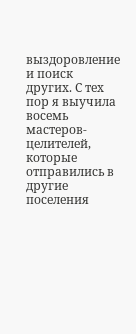выздоровление и поиск других. С тех пор я выучила восемь мастеров-целителей, которые отправились в другие поселения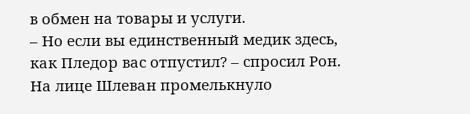в обмен на товары и услуги.
– Но если вы единственный медик здесь, как Пледор вас отпустил? – спросил Рон.
На лице Шлеван промелькнуло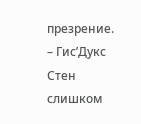презрение.
– Гис’Дукс Стен слишком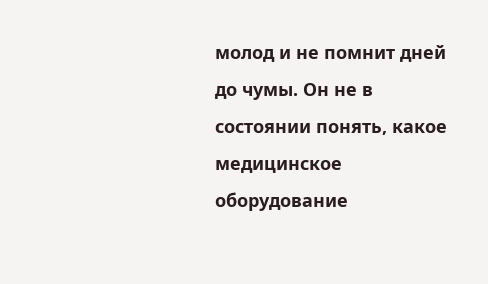молод и не помнит дней до чумы. Он не в состоянии понять, какое медицинское оборудование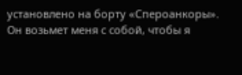установлено на борту «Спероанкоры». Он возьмет меня с собой, чтобы я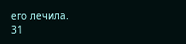его лечила.
31